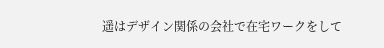遥はデザイン関係の会社で在宅ワークをして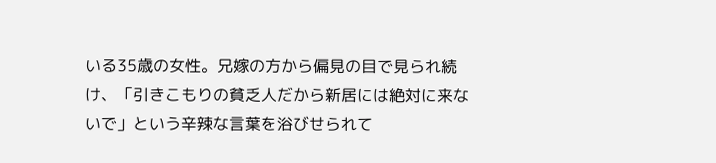いる35歳の女性。兄嫁の方から偏見の目で見られ続け、「引きこもりの貧乏人だから新居には絶対に来ないで」という辛辣な言葉を浴びせられて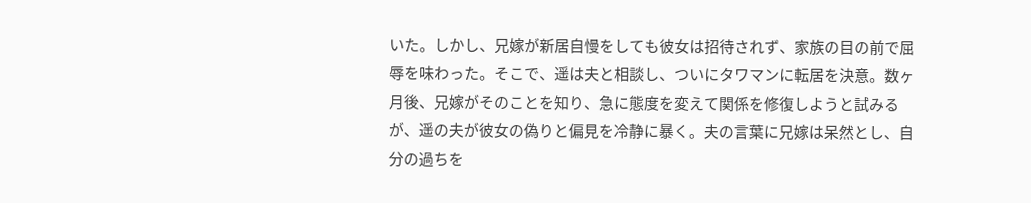いた。しかし、兄嫁が新居自慢をしても彼女は招待されず、家族の目の前で屈辱を味わった。そこで、遥は夫と相談し、ついにタワマンに転居を決意。数ヶ月後、兄嫁がそのことを知り、急に態度を変えて関係を修復しようと試みるが、遥の夫が彼女の偽りと偏見を冷静に暴く。夫の言葉に兄嫁は呆然とし、自分の過ちを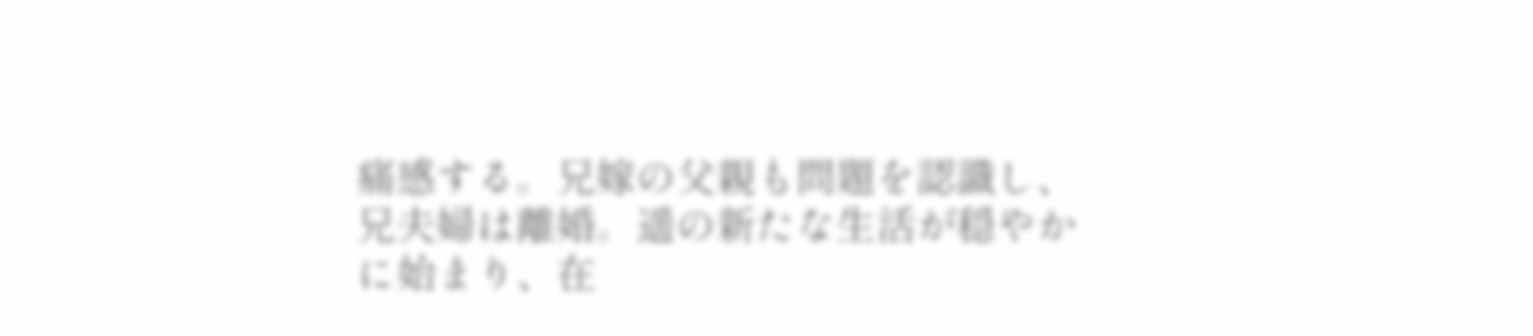痛感する。兄嫁の父親も問題を認識し、兄夫婦は離婚。遥の新たな生活が穏やかに始まり、在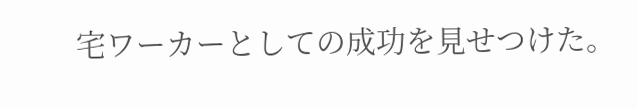宅ワーカーとしての成功を見せつけた。